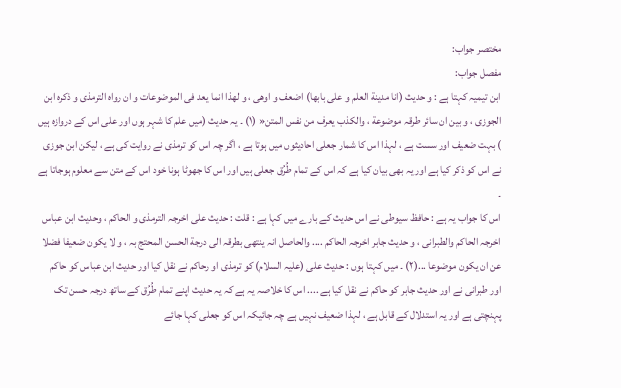مختصر جواب:
مفصل جواب:
ابن تیمیہ کہتا ہے : و حدیث (انا مدینة العلم و علی بابھا) اضعف و اوھی ، و لھذا انما یعد فی الموضوعات و ان رواہ الترمذی و ذکرہ ابن الجوزی ، و بین ان سائر طرقہ موضوعة ، والکذب یعرف من نفس المتن« (١) ۔ یہ حدیث (میں علم کا شہر ہوں اور علی اس کے دروازہ ہیں ) بہت ضعیف اور سست ہے ، لہذا اس کا شمار جعلی احادیثوں میں ہوتا ہے ، اگر چہ اس کو ترمذی نے روایت کی ہے ، لیکن ابن جوزی نے اس کو ذکر کیا ہے اور یہ بھی بیان کیا ہے کہ اس کے تمام طُرُق جعلی ہیں اور اس کا جھوٹا ہونا خود اس کے متن سے معلوم ہوجاتا ہے ۔
اس کا جواب یہ ہے : حافظ سیوطی نے اس حدیث کے بارے میں کہا ہے : قلت : حدیث علی اخرجہ الترمذی و الحاکم ، وحدیث ابن عباس اخرجہ الحاکم والطبرانی ، و حدیث جابر اخرجہ الحاکم .... والحاصل انہ ینتھی بطرقہ الی درجة الحسن المحتج بہ ، و لا یکون ضعیفا فضلا عن ان یکون موضوعا ...(٢) ۔ میں کہتا ہوں : حدیث علی (علیہ السلام) کو ترمذی او رحاکم نے نقل کیا اور حدیث ابن عباس کو حاکم
اور طبرانی نے اور حدیث جابر کو حاکم نے نقل کیا ہے .... اس کا خلاصہ یہ ہے کہ یہ حدیث اپنے تمام طُرُق کے ساتھ درجہ حسن تک پہنچتی ہے اور یہ استدلال کے قابل ہے ، لہذا ضعیف نہیں ہے چہ جائیکہ اس کو جعلی کہا جائے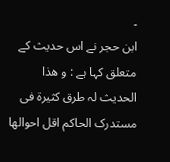۔
ابن حجر نے اس حدیث کے متعلق کہا ہے : و ھذا الحدیث لہ طرق کثیرة فی مستدرک الحاکم اقل احوالھا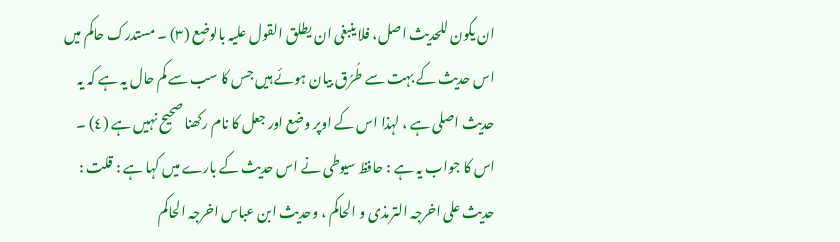ان یکون للحدیث اصل، فلا ینبغی ان یطلق القول علیہ بالوضع (٣) ۔ مستدرک حاکم میں اس حدیث کے بہت سے طُرُق بیان ہوئے ہیں جس کا سب سے کم حال یہ ہے کہ یہ حدیث اصلی ہے ، لہذا اس کے اوپر وضع اور جعل کا نام رکھنا صحیح نہیں ہے (٤) ۔
اس کا جواب یہ ہے : حافظ سیوطی نے اس حدیث کے بارے میں کہا ہے : قلت : حدیث علی اخرجہ الترمذی و الحاکم ، وحدیث ابن عباس اخرجہ الحاکم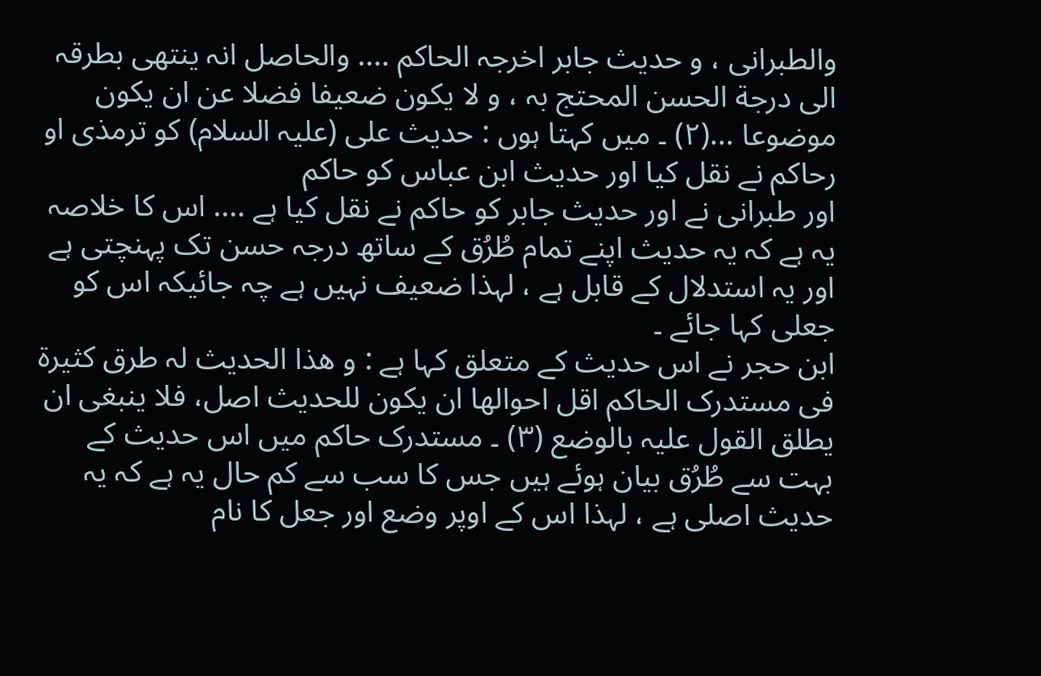والطبرانی ، و حدیث جابر اخرجہ الحاکم .... والحاصل انہ ینتھی بطرقہ الی درجة الحسن المحتج بہ ، و لا یکون ضعیفا فضلا عن ان یکون موضوعا ...(٢) ۔ میں کہتا ہوں : حدیث علی (علیہ السلام) کو ترمذی او رحاکم نے نقل کیا اور حدیث ابن عباس کو حاکم
اور طبرانی نے اور حدیث جابر کو حاکم نے نقل کیا ہے .... اس کا خلاصہ یہ ہے کہ یہ حدیث اپنے تمام طُرُق کے ساتھ درجہ حسن تک پہنچتی ہے اور یہ استدلال کے قابل ہے ، لہذا ضعیف نہیں ہے چہ جائیکہ اس کو جعلی کہا جائے ۔
ابن حجر نے اس حدیث کے متعلق کہا ہے : و ھذا الحدیث لہ طرق کثیرة فی مستدرک الحاکم اقل احوالھا ان یکون للحدیث اصل، فلا ینبغی ان یطلق القول علیہ بالوضع (٣) ۔ مستدرک حاکم میں اس حدیث کے بہت سے طُرُق بیان ہوئے ہیں جس کا سب سے کم حال یہ ہے کہ یہ حدیث اصلی ہے ، لہذا اس کے اوپر وضع اور جعل کا نام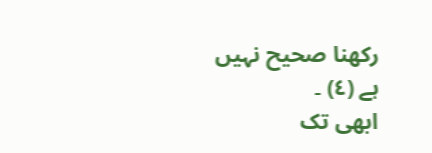رکھنا صحیح نہیں ہے (٤) ۔
ابھی تک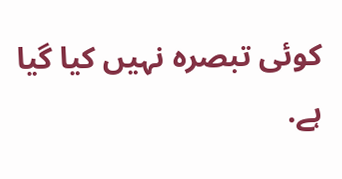کوئی تبصرہ نہیں کیا گیا ہے.